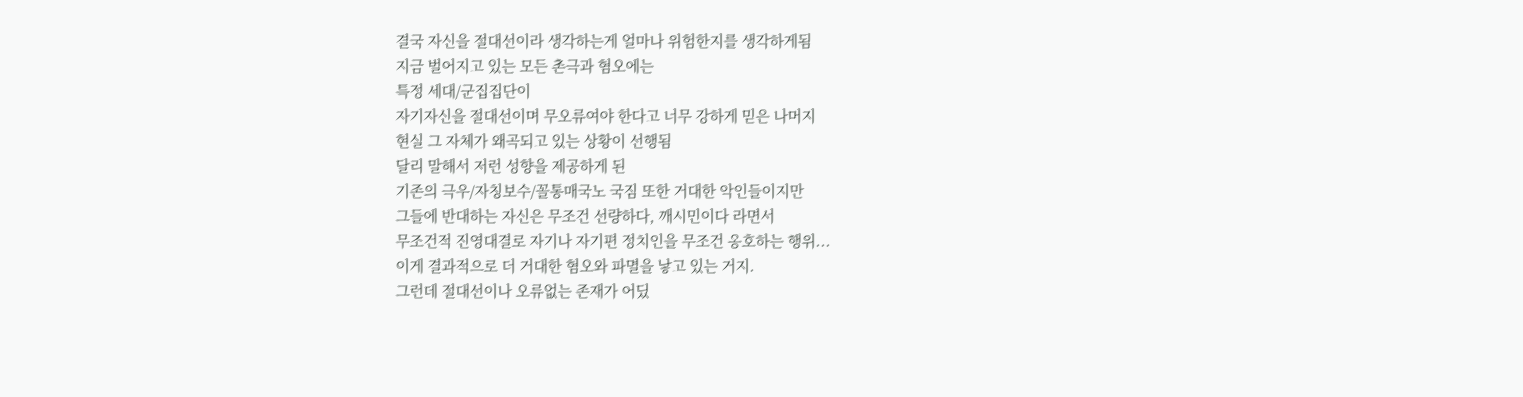결국 자신을 절대선이라 생각하는게 얼마나 위험한지를 생각하게됨
지금 벌어지고 있는 모든 촌극과 혐오에는
특정 세대/군집집단이
자기자신을 절대선이며 무오류여야 한다고 너무 강하게 믿은 나머지
현실 그 자체가 왜곡되고 있는 상황이 선행됨
달리 말해서 저런 성향을 제공하게 된
기존의 극우/자칭보수/꼴통매국노 국짐 또한 거대한 악인들이지만
그들에 반대하는 자신은 무조건 선량하다, 깨시민이다 라면서
무조건적 진영대결로 자기나 자기편 정치인을 무조건 옹호하는 행위...
이게 결과적으로 더 거대한 혐오와 파멸을 낳고 있는 거지.
그런데 절대선이나 오류없는 존재가 어딨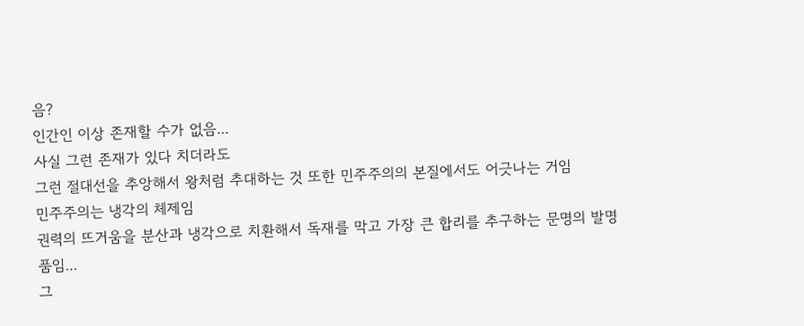음?
인간인 이상 존재할 수가 없음...
사실 그런 존재가 있다 치더라도
그런 절대선을 추앙해서 왕처럼 추대하는 것 또한 민주주의의 본질에서도 어긋나는 거임
민주주의는 냉각의 체제임
권력의 뜨거움을 분산과 냉각으로 치환해서 독재를 막고 가장 큰 합리를 추구하는 문명의 발명품임...
그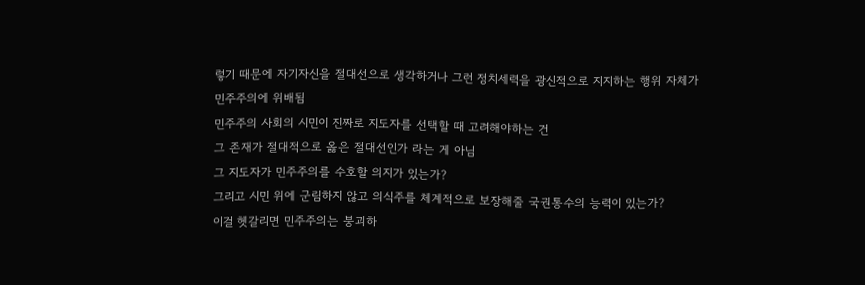렇기 때문에 자기자신을 절대선으로 생각하거나 그런 정치세력을 광신적으로 지지하는 행위 자체가 민주주의에 위배됨
민주주의 사회의 시민이 진짜로 지도자를 선택할 때 고려해야하는 건
그 존재가 절대적으로 옳은 절대선인가 라는 게 아님
그 지도자가 민주주의를 수호할 의지가 있는가?
그리고 시민 위에 군림하지 않고 의식주를 체계적으로 보장해줄 국권통수의 능력이 있는가?
이걸 헷갈리면 민주주의는 붕괴하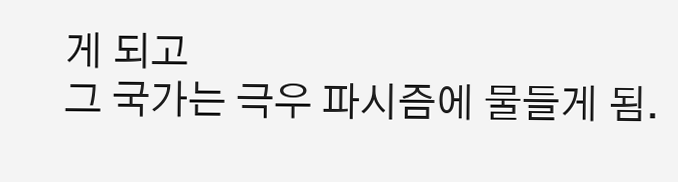게 되고
그 국가는 극우 파시즘에 물들게 됨.